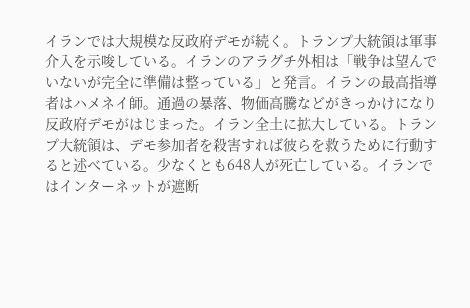イランでは大規模な反政府デモが続く。トランプ大統領は軍事介入を示唆している。イランのアラグチ外相は「戦争は望んでいないが完全に準備は整っている」と発言。イランの最高指導者はハメネイ師。通過の暴落、物価高騰などがきっかけになり反政府デモがはじまった。イラン全土に拡大している。トランプ大統領は、デモ参加者を殺害すれば彼らを救うために行動すると述べている。少なくとも648人が死亡している。イランではインターネットが遮断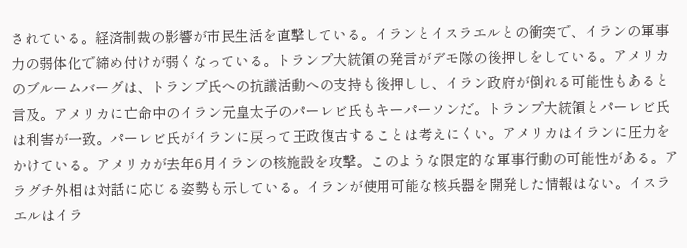されている。経済制裁の影響が市民生活を直撃している。イランとイスラエルとの衝突で、イランの軍事力の弱体化で締め付けが弱くなっている。トランプ大統領の発言がデモ隊の後押しをしている。アメリカのブルームバーグは、トランプ氏への抗議活動への支持も後押しし、イラン政府が倒れる可能性もあると言及。アメリカに亡命中のイラン元皇太子のパーレビ氏もキーパーソンだ。トランプ大統領とパーレビ氏は利害が一致。パーレビ氏がイランに戻って王政復古することは考えにくい。アメリカはイランに圧力をかけている。アメリカが去年6月イランの核施設を攻撃。このような限定的な軍事行動の可能性がある。アラグチ外相は対話に応じる姿勢も示している。イランが使用可能な核兵器を開発した情報はない。イスラエルはイラ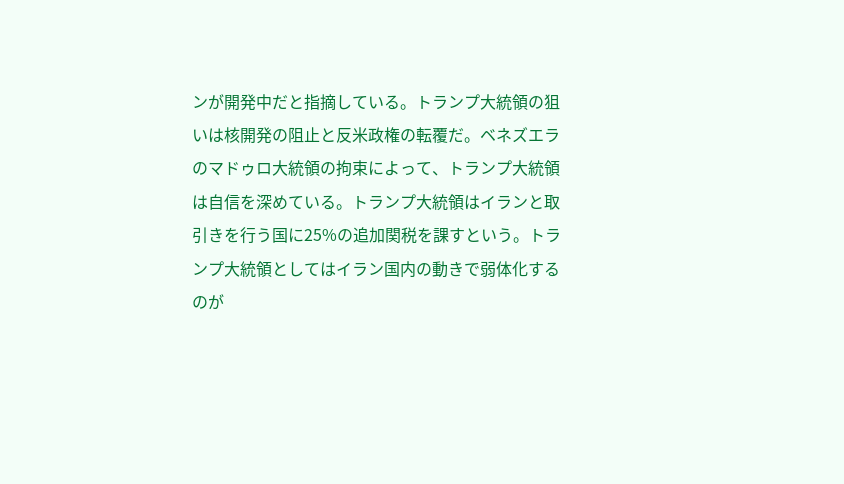ンが開発中だと指摘している。トランプ大統領の狙いは核開発の阻止と反米政権の転覆だ。ベネズエラのマドゥロ大統領の拘束によって、トランプ大統領は自信を深めている。トランプ大統領はイランと取引きを行う国に25%の追加関税を課すという。トランプ大統領としてはイラン国内の動きで弱体化するのが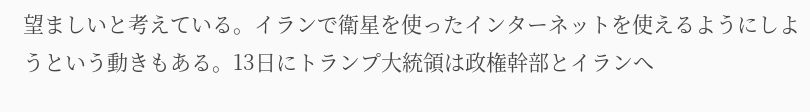望ましいと考えている。イランで衛星を使ったインターネットを使えるようにしようという動きもある。13日にトランプ大統領は政権幹部とイランへ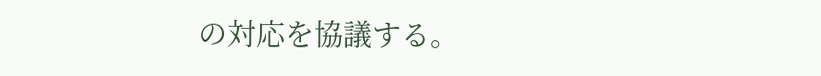の対応を協議する。